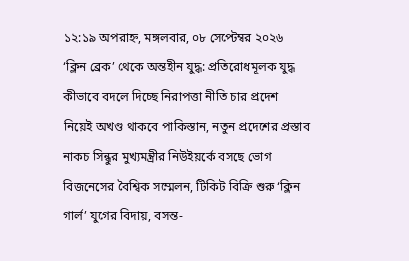১২:১৯ অপরাহ্ন, মঙ্গলবার, ০৮ সেপ্টেম্বর ২০২৬
‘ক্লিন ব্রেক’ থেকে অন্তহীন যুদ্ধ: প্রতিরোধমূলক যুদ্ধ কীভাবে বদলে দিচ্ছে নিরাপত্তা নীতি চার প্রদেশ নিয়েই অখণ্ড থাকবে পাকিস্তান, নতুন প্রদেশের প্রস্তাব নাকচ সিন্ধুর মুখ্যমন্ত্রীর নিউইয়র্কে বসছে ভোগ বিজনেসের বৈশ্বিক সম্মেলন, টিকিট বিক্রি শুরু ‘ক্লিন গার্ল’ যুগের বিদায়, বসন্ত-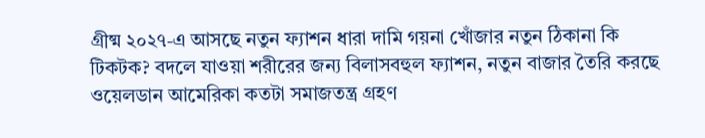গ্রীষ্ম ২০২৭-এ আসছে নতুন ফ্যাশন ধারা দামি গয়না খোঁজার নতুন ঠিকানা কি টিকটক? বদলে যাওয়া শরীরের জন্য বিলাসবহুল ফ্যাশন, নতুন বাজার তৈরি করছে ওয়েলডান আমেরিকা কতটা সমাজতন্ত্র গ্রহণ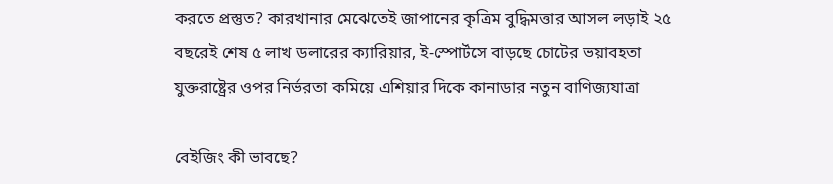করতে প্রস্তুত? কারখানার মেঝেতেই জাপানের কৃত্রিম বুদ্ধিমত্তার আসল লড়াই ২৫ বছরেই শেষ ৫ লাখ ডলারের ক্যারিয়ার, ই-স্পোর্টসে বাড়ছে চোটের ভয়াবহতা যুক্তরাষ্ট্রের ওপর নির্ভরতা কমিয়ে এশিয়ার দিকে কানাডার নতুন বাণিজ্যযাত্রা

বেইজিং কী ভাবছে?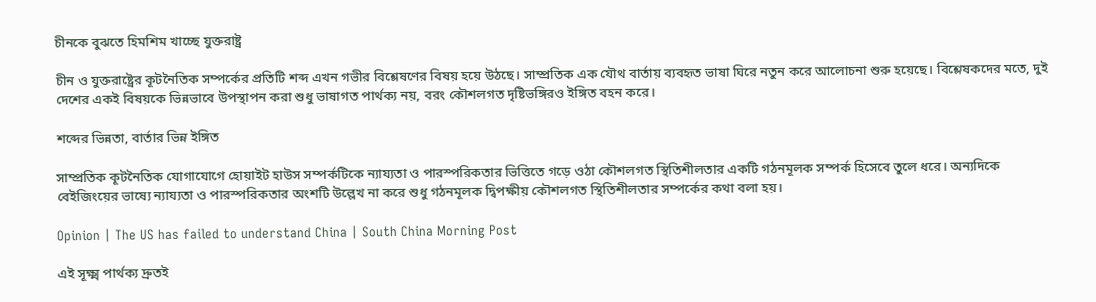চীনকে বুঝতে হিমশিম খাচ্ছে যুক্তরাষ্ট্র

চীন ও যুক্তরাষ্ট্রের কূটনৈতিক সম্পর্কের প্রতিটি শব্দ এখন গভীর বিশ্লেষণের বিষয় হয়ে উঠছে। সাম্প্রতিক এক যৌথ বার্তায় ব্যবহৃত ভাষা ঘিরে নতুন করে আলোচনা শুরু হয়েছে। বিশ্লেষকদের মতে, দুই দেশের একই বিষয়কে ভিন্নভাবে উপস্থাপন করা শুধু ভাষাগত পার্থক্য নয়, বরং কৌশলগত দৃষ্টিভঙ্গিরও ইঙ্গিত বহন করে।

শব্দের ভিন্নতা, বার্তার ভিন্ন ইঙ্গিত

সাম্প্রতিক কূটনৈতিক যোগাযোগে হোয়াইট হাউস সম্পর্কটিকে ন্যায্যতা ও পারস্পরিকতার ভিত্তিতে গড়ে ওঠা কৌশলগত স্থিতিশীলতার একটি গঠনমূলক সম্পর্ক হিসেবে তুলে ধরে। অন্যদিকে বেইজিংয়ের ভাষ্যে ন্যায্যতা ও পারস্পরিকতার অংশটি উল্লেখ না করে শুধু গঠনমূলক দ্বিপক্ষীয় কৌশলগত স্থিতিশীলতার সম্পর্কের কথা বলা হয়।

Opinion | The US has failed to understand China | South China Morning Post

এই সূক্ষ্ম পার্থক্য দ্রুতই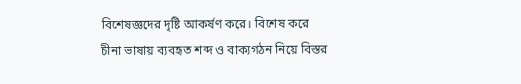বিশেষজ্ঞদের দৃষ্টি আকর্ষণ করে। বিশেষ করে চীনা ভাষায় ব্যবহৃত শব্দ ও বাক্যগঠন নিয়ে বিস্তর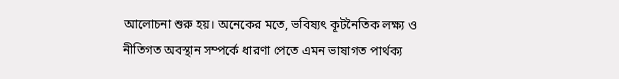আলোচনা শুরু হয়। অনেকের মতে, ভবিষ্যৎ কূটনৈতিক লক্ষ্য ও নীতিগত অবস্থান সম্পর্কে ধারণা পেতে এমন ভাষাগত পার্থক্য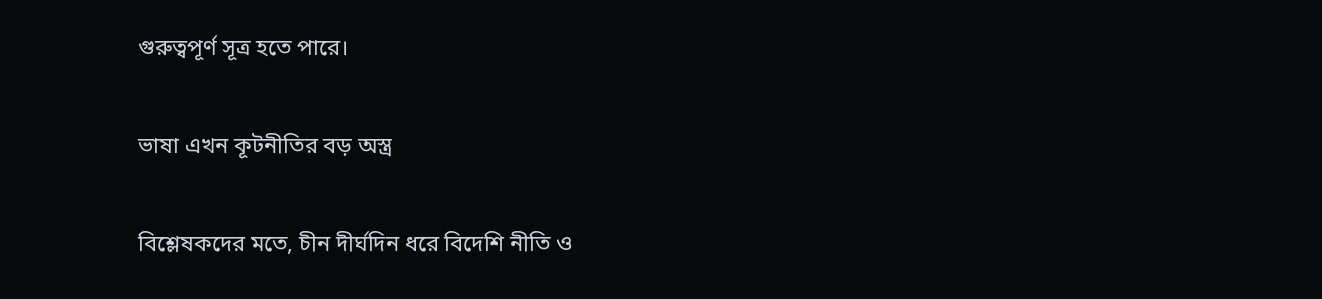গুরুত্বপূর্ণ সূত্র হতে পারে।

ভাষা এখন কূটনীতির বড় অস্ত্র

বিশ্লেষকদের মতে, চীন দীর্ঘদিন ধরে বিদেশি নীতি ও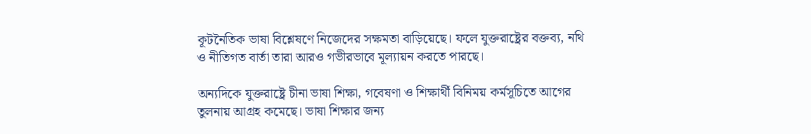কূটনৈতিক ভাষা বিশ্লেষণে নিজেদের সক্ষমতা বাড়িয়েছে। ফলে যুক্তরাষ্ট্রের বক্তব্য, নথি ও নীতিগত বার্তা তারা আরও গভীরভাবে মূল্যায়ন করতে পারছে।

অন্যদিকে যুক্তরাষ্ট্রে চীনা ভাষা শিক্ষা, গবেষণা ও শিক্ষার্থী বিনিময় কর্মসূচিতে আগের তুলনায় আগ্রহ কমেছে। ভাষা শিক্ষার জন্য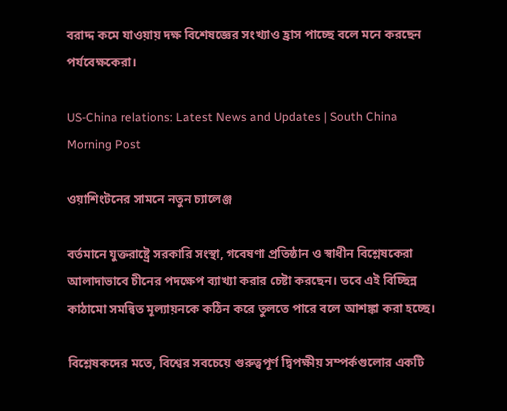বরাদ্দ কমে যাওয়ায় দক্ষ বিশেষজ্ঞের সংখ্যাও হ্রাস পাচ্ছে বলে মনে করছেন পর্যবেক্ষকেরা।

US-China relations: Latest News and Updates | South China Morning Post

ওয়াশিংটনের সামনে নতুন চ্যালেঞ্জ

বর্তমানে যুক্তরাষ্ট্রে সরকারি সংস্থা, গবেষণা প্রতিষ্ঠান ও স্বাধীন বিশ্লেষকেরা আলাদাভাবে চীনের পদক্ষেপ ব্যাখ্যা করার চেষ্টা করছেন। তবে এই বিচ্ছিন্ন কাঠামো সমন্বিত মূল্যায়নকে কঠিন করে তুলতে পারে বলে আশঙ্কা করা হচ্ছে।

বিশ্লেষকদের মতে, বিশ্বের সবচেয়ে গুরুত্বপূর্ণ দ্বিপক্ষীয় সম্পর্কগুলোর একটি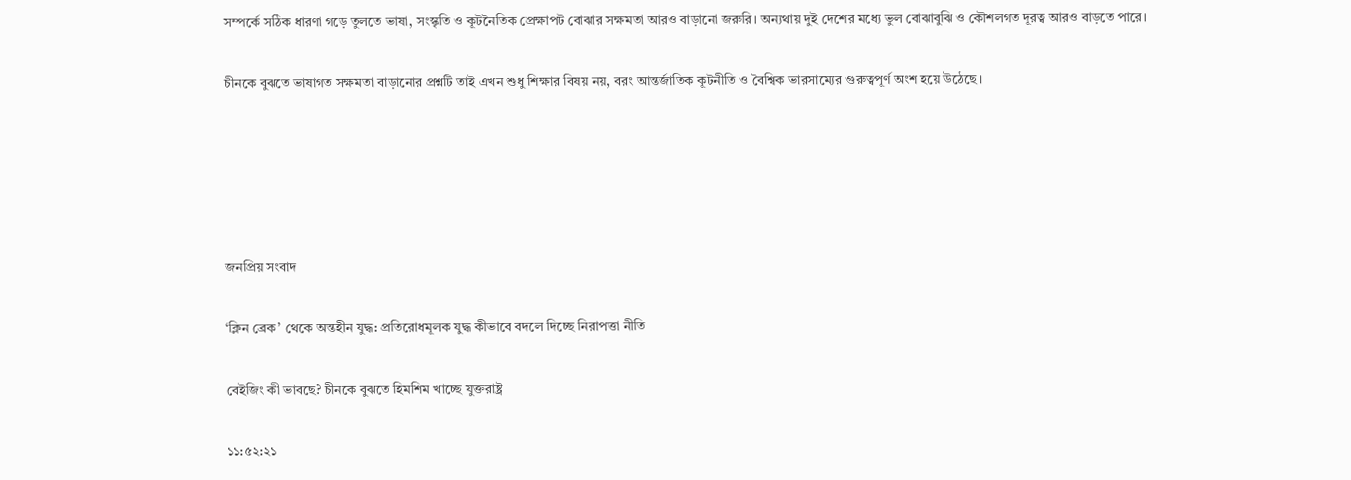সম্পর্কে সঠিক ধারণা গড়ে তুলতে ভাষা, সংস্কৃতি ও কূটনৈতিক প্রেক্ষাপট বোঝার সক্ষমতা আরও বাড়ানো জরুরি। অন্যথায় দুই দেশের মধ্যে ভুল বোঝাবুঝি ও কৌশলগত দূরত্ব আরও বাড়তে পারে।

চীনকে বুঝতে ভাষাগত সক্ষমতা বাড়ানোর প্রশ্নটি তাই এখন শুধু শিক্ষার বিষয় নয়, বরং আন্তর্জাতিক কূটনীতি ও বৈশ্বিক ভারসাম্যের গুরুত্বপূর্ণ অংশ হয়ে উঠেছে।





জনপ্রিয় সংবাদ

‘ক্লিন ব্রেক’ থেকে অন্তহীন যুদ্ধ: প্রতিরোধমূলক যুদ্ধ কীভাবে বদলে দিচ্ছে নিরাপত্তা নীতি

বেইজিং কী ভাবছে? চীনকে বুঝতে হিমশিম খাচ্ছে যুক্তরাষ্ট্র

১১:৫২:২১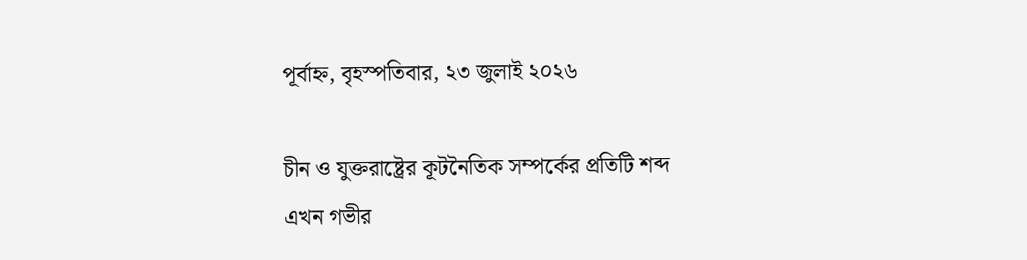পূর্বাহ্ন, বৃহস্পতিবার, ২৩ জুলাই ২০২৬

চীন ও যুক্তরাষ্ট্রের কূটনৈতিক সম্পর্কের প্রতিটি শব্দ এখন গভীর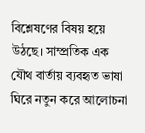বিশ্লেষণের বিষয় হয়ে উঠছে। সাম্প্রতিক এক যৌথ বার্তায় ব্যবহৃত ভাষা ঘিরে নতুন করে আলোচনা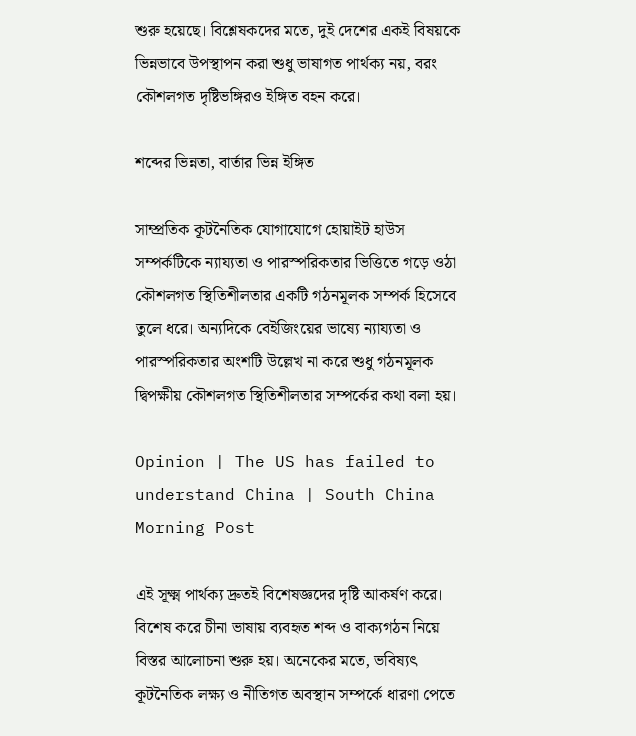শুরু হয়েছে। বিশ্লেষকদের মতে, দুই দেশের একই বিষয়কে ভিন্নভাবে উপস্থাপন করা শুধু ভাষাগত পার্থক্য নয়, বরং কৌশলগত দৃষ্টিভঙ্গিরও ইঙ্গিত বহন করে।

শব্দের ভিন্নতা, বার্তার ভিন্ন ইঙ্গিত

সাম্প্রতিক কূটনৈতিক যোগাযোগে হোয়াইট হাউস সম্পর্কটিকে ন্যায্যতা ও পারস্পরিকতার ভিত্তিতে গড়ে ওঠা কৌশলগত স্থিতিশীলতার একটি গঠনমূলক সম্পর্ক হিসেবে তুলে ধরে। অন্যদিকে বেইজিংয়ের ভাষ্যে ন্যায্যতা ও পারস্পরিকতার অংশটি উল্লেখ না করে শুধু গঠনমূলক দ্বিপক্ষীয় কৌশলগত স্থিতিশীলতার সম্পর্কের কথা বলা হয়।

Opinion | The US has failed to understand China | South China Morning Post

এই সূক্ষ্ম পার্থক্য দ্রুতই বিশেষজ্ঞদের দৃষ্টি আকর্ষণ করে। বিশেষ করে চীনা ভাষায় ব্যবহৃত শব্দ ও বাক্যগঠন নিয়ে বিস্তর আলোচনা শুরু হয়। অনেকের মতে, ভবিষ্যৎ কূটনৈতিক লক্ষ্য ও নীতিগত অবস্থান সম্পর্কে ধারণা পেতে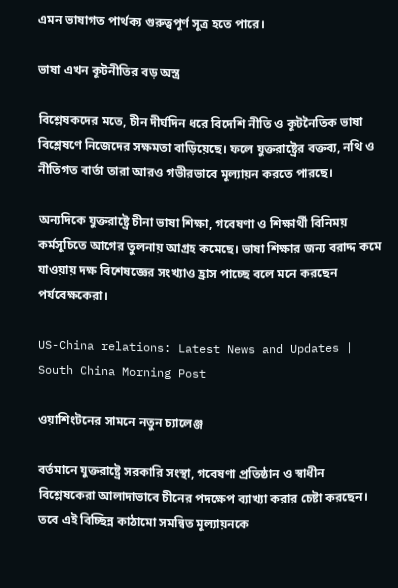এমন ভাষাগত পার্থক্য গুরুত্বপূর্ণ সূত্র হতে পারে।

ভাষা এখন কূটনীতির বড় অস্ত্র

বিশ্লেষকদের মতে, চীন দীর্ঘদিন ধরে বিদেশি নীতি ও কূটনৈতিক ভাষা বিশ্লেষণে নিজেদের সক্ষমতা বাড়িয়েছে। ফলে যুক্তরাষ্ট্রের বক্তব্য, নথি ও নীতিগত বার্তা তারা আরও গভীরভাবে মূল্যায়ন করতে পারছে।

অন্যদিকে যুক্তরাষ্ট্রে চীনা ভাষা শিক্ষা, গবেষণা ও শিক্ষার্থী বিনিময় কর্মসূচিতে আগের তুলনায় আগ্রহ কমেছে। ভাষা শিক্ষার জন্য বরাদ্দ কমে যাওয়ায় দক্ষ বিশেষজ্ঞের সংখ্যাও হ্রাস পাচ্ছে বলে মনে করছেন পর্যবেক্ষকেরা।

US-China relations: Latest News and Updates | South China Morning Post

ওয়াশিংটনের সামনে নতুন চ্যালেঞ্জ

বর্তমানে যুক্তরাষ্ট্রে সরকারি সংস্থা, গবেষণা প্রতিষ্ঠান ও স্বাধীন বিশ্লেষকেরা আলাদাভাবে চীনের পদক্ষেপ ব্যাখ্যা করার চেষ্টা করছেন। তবে এই বিচ্ছিন্ন কাঠামো সমন্বিত মূল্যায়নকে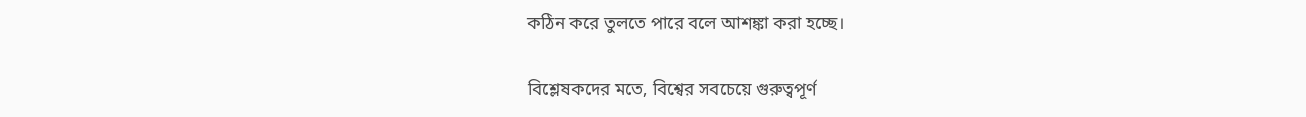কঠিন করে তুলতে পারে বলে আশঙ্কা করা হচ্ছে।

বিশ্লেষকদের মতে, বিশ্বের সবচেয়ে গুরুত্বপূর্ণ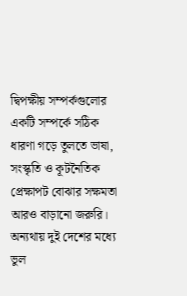দ্বিপক্ষীয় সম্পর্কগুলোর একটি সম্পর্কে সঠিক ধারণা গড়ে তুলতে ভাষা, সংস্কৃতি ও কূটনৈতিক প্রেক্ষাপট বোঝার সক্ষমতা আরও বাড়ানো জরুরি। অন্যথায় দুই দেশের মধ্যে ভুল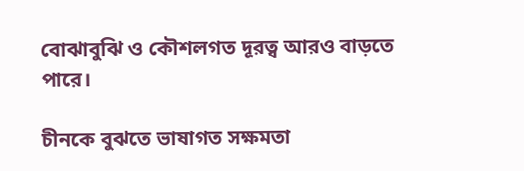বোঝাবুঝি ও কৌশলগত দূরত্ব আরও বাড়তে পারে।

চীনকে বুঝতে ভাষাগত সক্ষমতা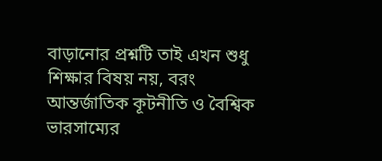বাড়ানোর প্রশ্নটি তাই এখন শুধু শিক্ষার বিষয় নয়, বরং আন্তর্জাতিক কূটনীতি ও বৈশ্বিক ভারসাম্যের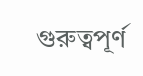গুরুত্বপূর্ণ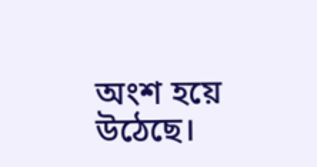অংশ হয়ে উঠেছে।